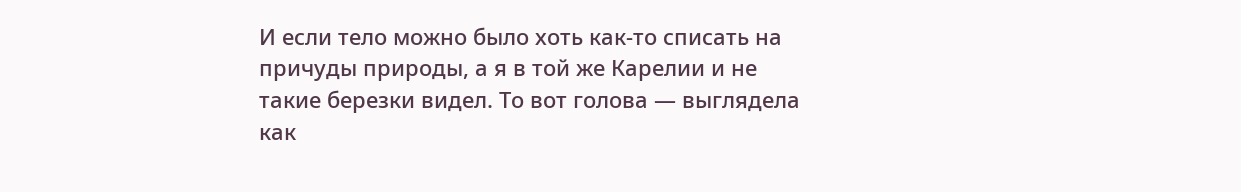И если тело можно было хоть как-то списать на причуды природы, а я в той же Карелии и не такие березки видел. То вот голова — выглядела как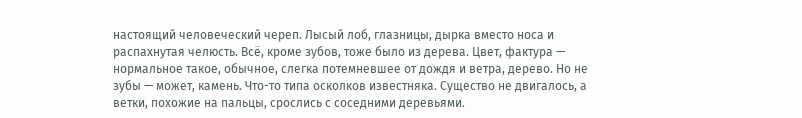настоящий человеческий череп. Лысый лоб, глазницы, дырка вместо носа и распахнутая челюсть. Всё, кроме зубов, тоже было из дерева. Цвет, фактура — нормальное такое, обычное, слегка потемневшее от дождя и ветра, дерево. Но не зубы — может, камень. Что-то типа осколков известняка. Существо не двигалось, а ветки, похожие на пальцы, срослись с соседними деревьями.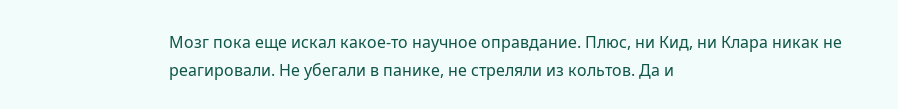Мозг пока еще искал какое-то научное оправдание. Плюс, ни Кид, ни Клара никак не реагировали. Не убегали в панике, не стреляли из кольтов. Да и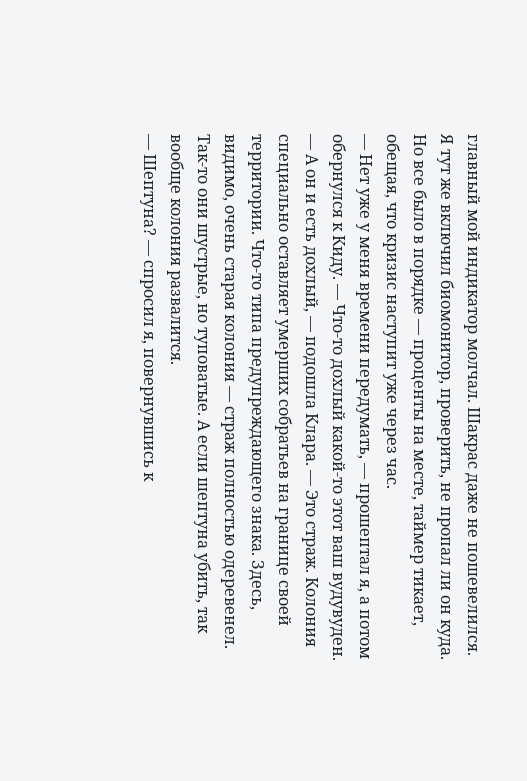главный мой индикатор молчал. Шакрас даже не пошевелился.
Я тут же включил биомонитор, проверить, не пропал ли он куда. Но все было в порядке — проценты на месте, таймер тикает, обещая, что кризис наступит уже через час.
— Нет уже у меня времени передумать, — прошептал я, а потом обернулся к Киду. — Что-то дохлый какой-то этот ваш вудувуден.
— А он и есть дохлый, — подошла Клара. — Это страж. Колония специально оставляет умерших собратьев на границе своей территории. Что-то типа предупреждающего знака. Здесь, видимо, очень старая колония — страж полностью одеревенел. Так-то они шустрые, но туповатые. А если шептуна убить, так вообще колония развалится.
— Шептуна? — спросил я, повернувшись к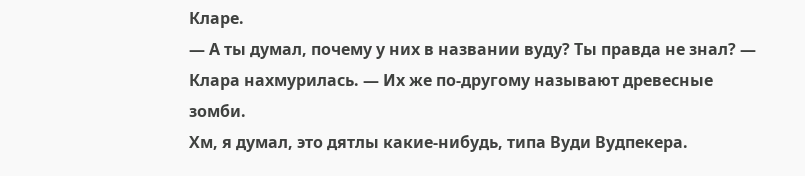Кларе.
— А ты думал, почему у них в названии вуду? Ты правда не знал? — Клара нахмурилась. — Их же по-другому называют древесные зомби.
Хм, я думал, это дятлы какие-нибудь, типа Вуди Вудпекера.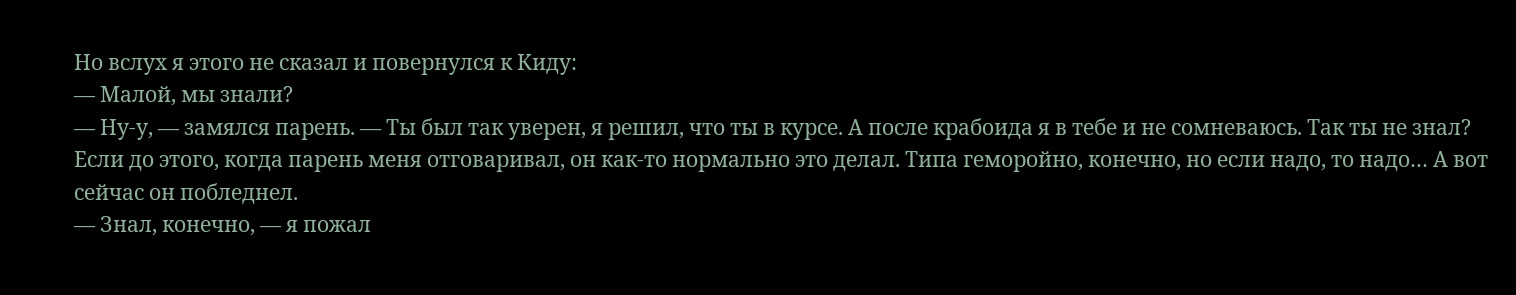Но вслух я этого не сказал и повернулся к Киду:
— Малой, мы знали?
— Ну-у, — замялся парень. — Ты был так уверен, я решил, что ты в курсе. А после крабоида я в тебе и не сомневаюсь. Так ты не знал?
Если до этого, когда парень меня отговаривал, он как-то нормально это делал. Типа геморойно, конечно, но если надо, то надо… А вот сейчас он побледнел.
— Знал, конечно, — я пожал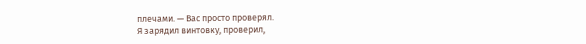плечами. — Вас просто проверял.
Я зарядил винтовку, проверил,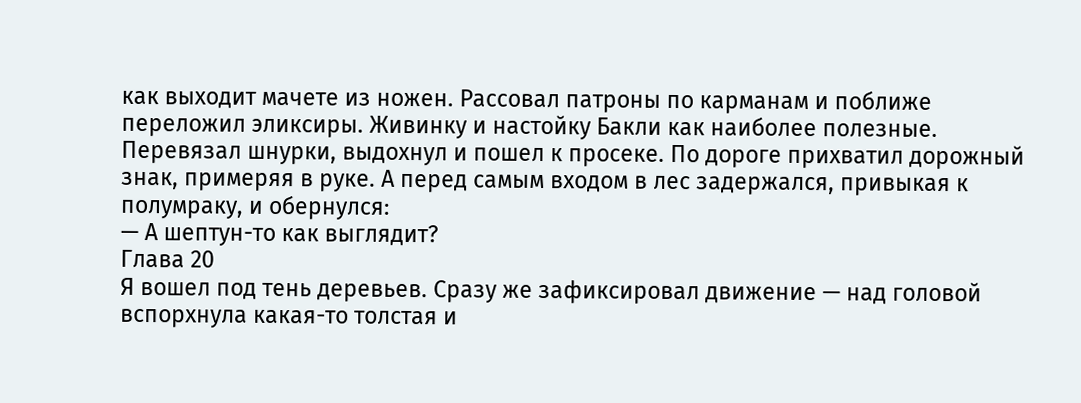как выходит мачете из ножен. Рассовал патроны по карманам и поближе переложил эликсиры. Живинку и настойку Бакли как наиболее полезные. Перевязал шнурки, выдохнул и пошел к просеке. По дороге прихватил дорожный знак, примеряя в руке. А перед самым входом в лес задержался, привыкая к полумраку, и обернулся:
— А шептун-то как выглядит?
Глава 20
Я вошел под тень деревьев. Сразу же зафиксировал движение — над головой вспорхнула какая-то толстая и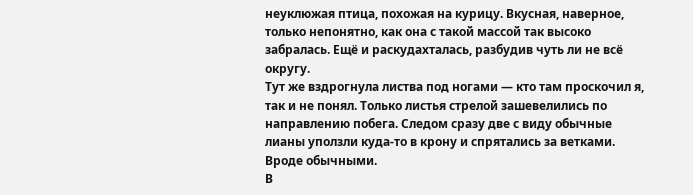неуклюжая птица, похожая на курицу. Вкусная, наверное, только непонятно, как она с такой массой так высоко забралась. Ещё и раскудахталась, разбудив чуть ли не всё округу.
Тут же вздрогнула листва под ногами — кто там проскочил я, так и не понял. Только листья стрелой зашевелились по направлению побега. Следом сразу две с виду обычные лианы уползли куда-то в крону и спрятались за ветками.
Вроде обычными.
В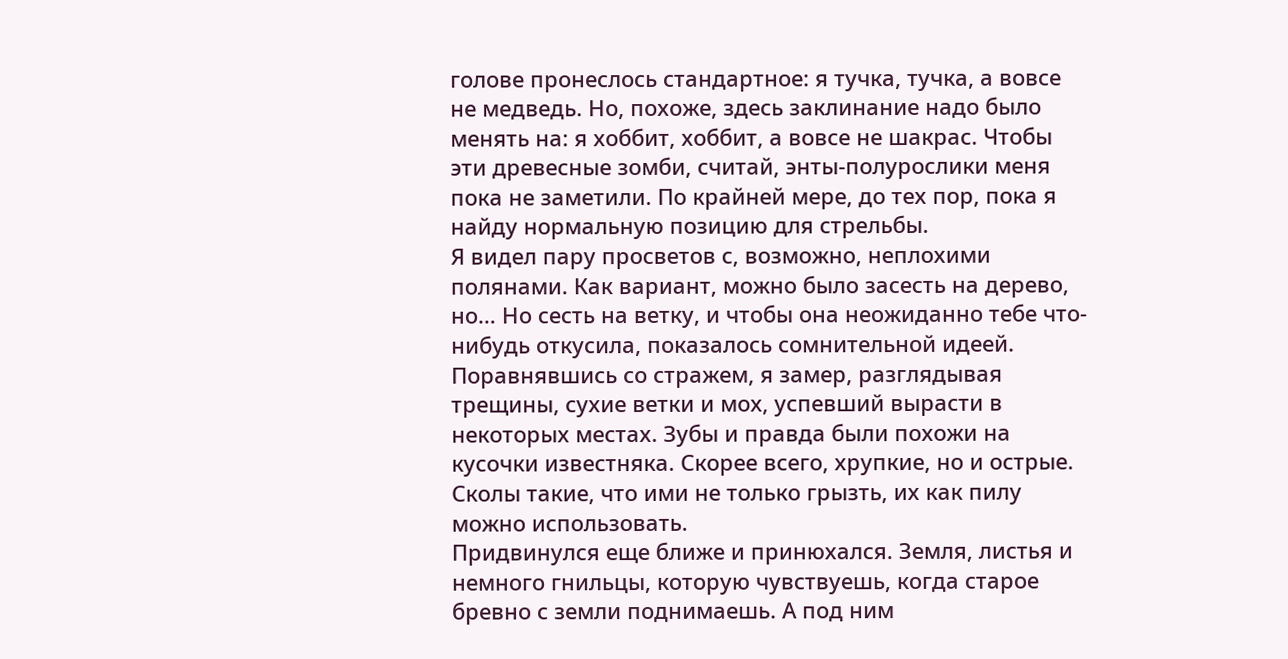голове пронеслось стандартное: я тучка, тучка, а вовсе не медведь. Но, похоже, здесь заклинание надо было менять на: я хоббит, хоббит, а вовсе не шакрас. Чтобы эти древесные зомби, считай, энты-полурослики меня пока не заметили. По крайней мере, до тех пор, пока я найду нормальную позицию для стрельбы.
Я видел пару просветов с, возможно, неплохими полянами. Как вариант, можно было засесть на дерево, но… Но сесть на ветку, и чтобы она неожиданно тебе что-нибудь откусила, показалось сомнительной идеей.
Поравнявшись со стражем, я замер, разглядывая трещины, сухие ветки и мох, успевший вырасти в некоторых местах. Зубы и правда были похожи на кусочки известняка. Скорее всего, хрупкие, но и острые. Сколы такие, что ими не только грызть, их как пилу можно использовать.
Придвинулся еще ближе и принюхался. Земля, листья и немного гнильцы, которую чувствуешь, когда старое бревно с земли поднимаешь. А под ним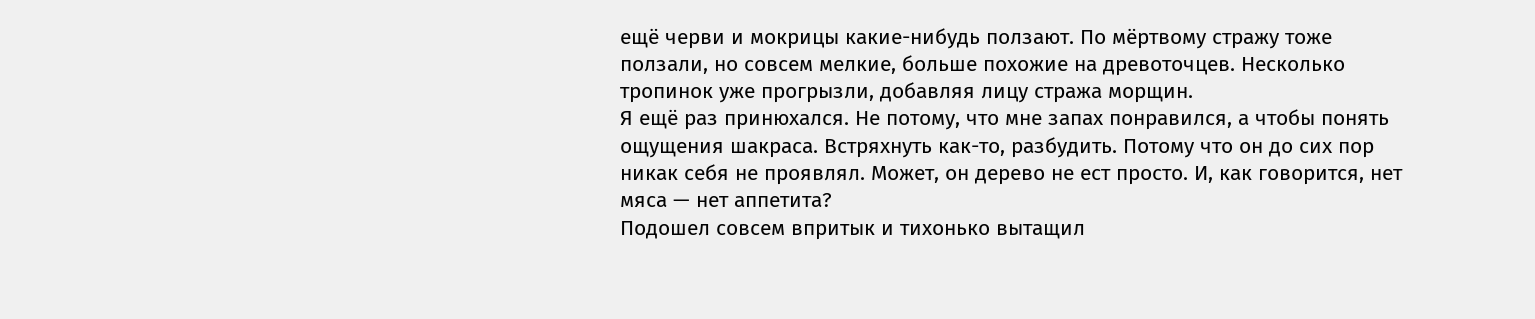ещё черви и мокрицы какие-нибудь ползают. По мёртвому стражу тоже ползали, но совсем мелкие, больше похожие на древоточцев. Несколько тропинок уже прогрызли, добавляя лицу стража морщин.
Я ещё раз принюхался. Не потому, что мне запах понравился, а чтобы понять ощущения шакраса. Встряхнуть как-то, разбудить. Потому что он до сих пор никак себя не проявлял. Может, он дерево не ест просто. И, как говорится, нет мяса — нет аппетита?
Подошел совсем впритык и тихонько вытащил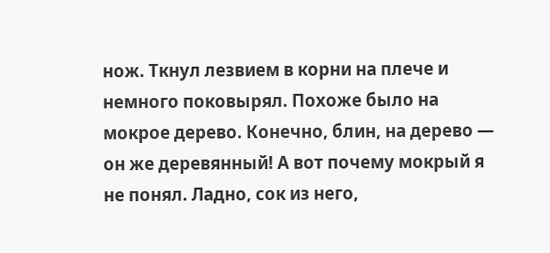нож. Ткнул лезвием в корни на плече и немного поковырял. Похоже было на мокрое дерево. Конечно, блин, на дерево — он же деревянный! А вот почему мокрый я не понял. Ладно, сок из него,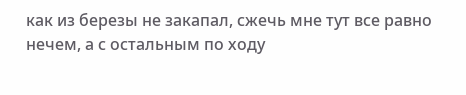как из березы не закапал, сжечь мне тут все равно нечем, а с остальным по ходу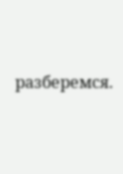разберемся.